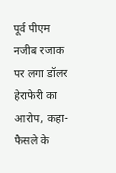पूर्व पीएम नजीब रजाक पर लगा डॉलर हेराफेरी का आरोप, कहा- फैसले के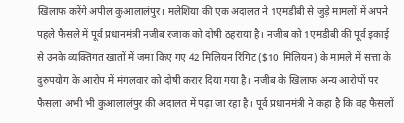खिलाफ करेंगे अपील कुआलालंपुर। मलेशिया की एक अदालत ने 1एमडीबी से जुड़े मामलों में अपने पहले फैसले में पूर्व प्रधानमंत्री नजीब रजाक को दोषी ठहराया है। नजीब को 1एमडीबी की पूर्व इकाई से उनके व्यक्तिगत खातों में जमा किए गए 42 मिलियन रिंगिट ($10 मिलियन) के मामले में सत्ता के दुरुपयोग के आरोप में मंगलवार को दोषी करार दिया गया है। नजीब के खिलाफ अन्य आरोपों पर फैसला अभी भी कुआलालंपुर की अदालत में पढ़ा जा रहा है। पूर्व प्रधानमंत्री ने कहा है कि वह फैसलों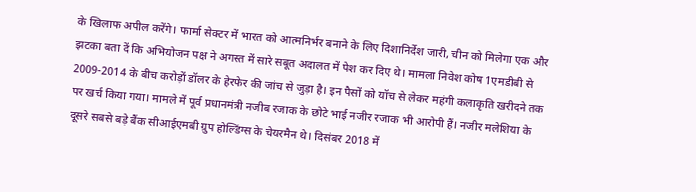के खिलाफ अपील करेंगे। फार्मा सेक्टर में भारत को आत्मनिर्भर बनाने के लिए दिशानिर्देश जारी, चीन को मिलेगा एक और झटका बता दें कि अभियोजन पक्ष ने अगस्त में सारे सबूत अदालत में पेश कर दिए थे। मामला निवेश कोष 1एमडीबी से 2009-2014 के बीच करोड़ों डॉलर के हेरफेर की जांच से जुड़ा है। इन पैसों को यॉच से लेकर महंगी कलाकृति खरीदने तक पर खर्च किया गया। मामले में पूर्व प्रधानमंत्री नजीब रजाक के छोटे भाई नजीर रजाक भी आरोपी हैं। नजीर मलेशिया के दूसरे सबसे बड़े बैंक सीआईएमबी ग्रुप होल्डिंग्स के चेयरमैन थे। दिसंबर 2018 में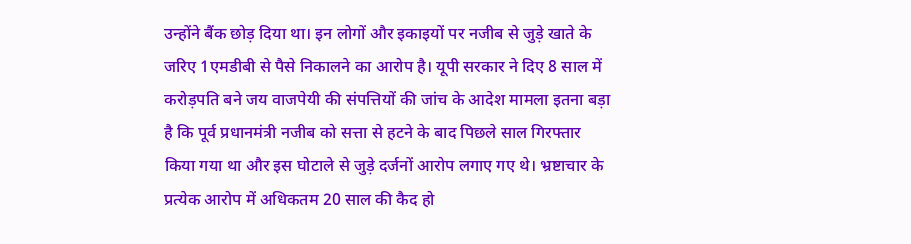उन्होंने बैंक छोड़ दिया था। इन लोगों और इकाइयों पर नजीब से जुड़े खाते के जरिए 1एमडीबी से पैसे निकालने का आरोप है। यूपी सरकार ने दिए 8 साल में करोड़पति बने जय वाजपेयी की संपत्तियों की जांच के आदेश मामला इतना बड़ा है कि पूर्व प्रधानमंत्री नजीब को सत्ता से हटने के बाद पिछले साल गिरफ्तार किया गया था और इस घोटाले से जुड़े दर्जनों आरोप लगाए गए थे। भ्रष्टाचार के प्रत्येक आरोप में अधिकतम 20 साल की कैद हो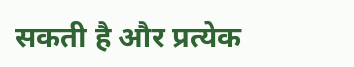सकती है और प्रत्येक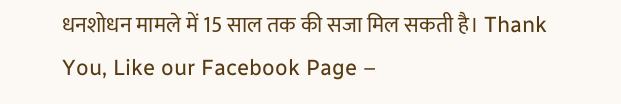धनशोधन मामले में 15 साल तक की सजा मिल सकती है। Thank You, Like our Facebook Page –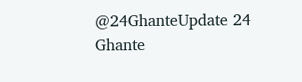@24GhanteUpdate 24 Ghante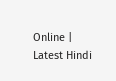Online | Latest Hindi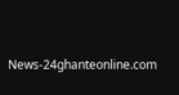News-24ghanteonline.com